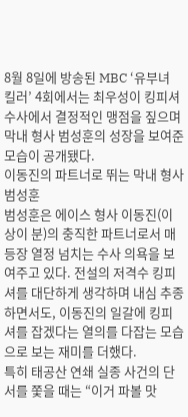8월 8일에 방송된 MBC ‘유부녀 킬러’ 4회에서는 최우성이 킹피셔 수사에서 결정적인 맹점을 짚으며 막내 형사 범성훈의 성장을 보여준 모습이 공개됐다.
이동진의 파트너로 뛰는 막내 형사 범성훈
범성훈은 에이스 형사 이동진(이상이 분)의 충직한 파트너로서 매 등장 열정 넘치는 수사 의욕을 보여주고 있다. 전설의 저격수 킹피셔를 대단하게 생각하며 내심 추종하면서도, 이동진의 일갈에 킹피셔를 잡겠다는 열의를 다잡는 모습으로 보는 재미를 더했다.
특히 태공산 연쇄 실종 사건의 단서를 쫓을 때는 “이거 파볼 맛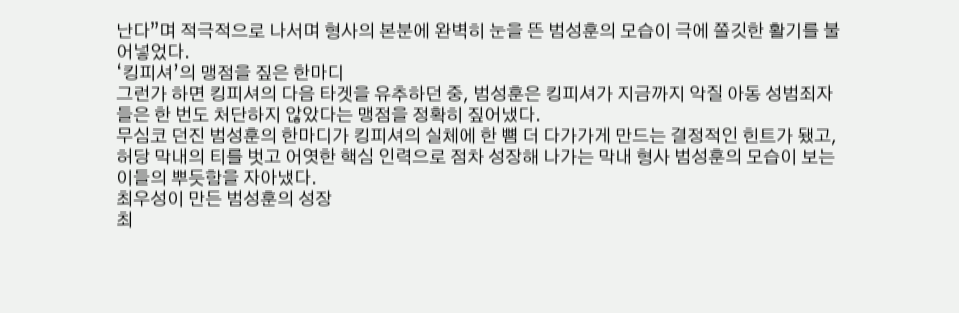난다”며 적극적으로 나서며 형사의 본분에 완벽히 눈을 뜬 범성훈의 모습이 극에 쫄깃한 활기를 불어넣었다.
‘킹피셔’의 맹점을 짚은 한마디
그런가 하면 킹피셔의 다음 타겟을 유추하던 중, 범성훈은 킹피셔가 지금까지 악질 아동 성범죄자들은 한 번도 처단하지 않았다는 맹점을 정확히 짚어냈다.
무심코 던진 범성훈의 한마디가 킹피셔의 실체에 한 뼘 더 다가가게 만드는 결정적인 힌트가 됐고, 허당 막내의 티를 벗고 어엿한 핵심 인력으로 점차 성장해 나가는 막내 형사 범성훈의 모습이 보는 이들의 뿌듯함을 자아냈다.
최우성이 만든 범성훈의 성장
최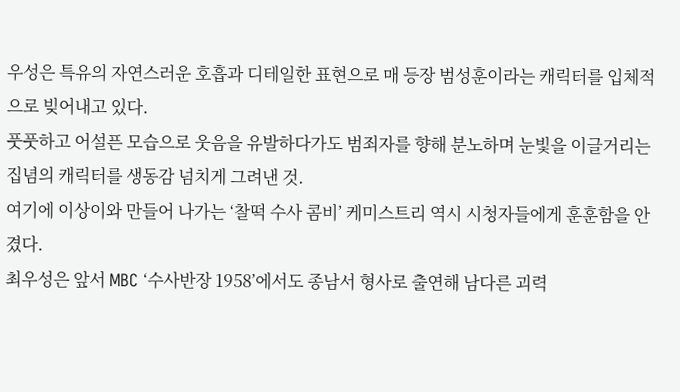우성은 특유의 자연스러운 호흡과 디테일한 표현으로 매 등장 범성훈이라는 캐릭터를 입체적으로 빚어내고 있다.
풋풋하고 어설픈 모습으로 웃음을 유발하다가도 범죄자를 향해 분노하며 눈빛을 이글거리는 집념의 캐릭터를 생동감 넘치게 그려낸 것.
여기에 이상이와 만들어 나가는 ‘찰떡 수사 콤비’ 케미스트리 역시 시청자들에게 훈훈함을 안겼다.
최우성은 앞서 MBC ‘수사반장 1958’에서도 종남서 형사로 출연해 남다른 괴력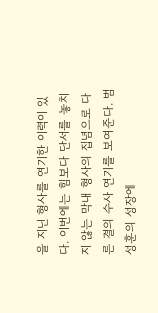을 지닌 형사를 연기한 이력이 있다. 이번에는 힘보다 단서를 놓치지 않는 막내 형사의 집념으로 다른 결의 수사 연기를 보여준다. 범성훈의 성장에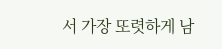서 가장 또렷하게 남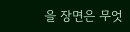을 장면은 무엇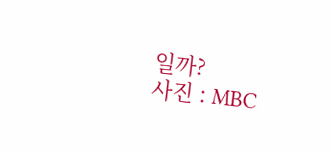일까?
사진 : MBC